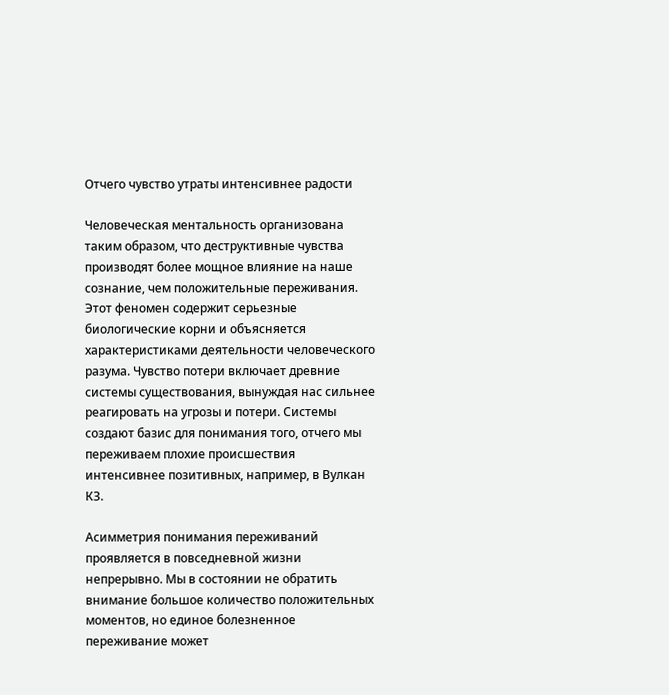Отчего чувство утраты интенсивнее радости

Человеческая ментальность организована таким образом, что деструктивные чувства производят более мощное влияние на наше сознание, чем положительные переживания. Этот феномен содержит серьезные биологические корни и объясняется характеристиками деятельности человеческого разума. Чувство потери включает древние системы существования, вынуждая нас сильнее реагировать на угрозы и потери. Системы создают базис для понимания того, отчего мы переживаем плохие происшествия интенсивнее позитивных, например, в Вулкан КЗ.

Асимметрия понимания переживаний проявляется в повседневной жизни непрерывно. Мы в состоянии не обратить внимание большое количество положительных моментов, но единое болезненное переживание может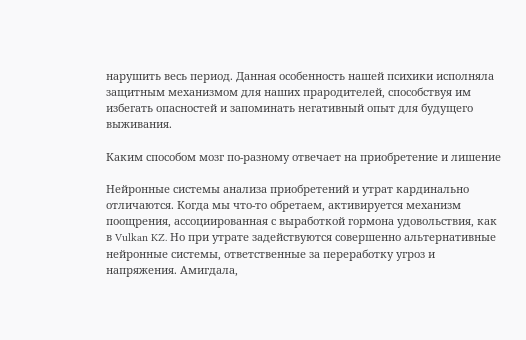нарушить весь период. Данная особенность нашей психики исполняла защитным механизмом для наших прародителей, способствуя им избегать опасностей и запоминать негативный опыт для будущего выживания.

Каким способом мозг по-разному отвечает на приобретение и лишение

Нейронные системы анализа приобретений и утрат кардинально отличаются. Когда мы что-то обретаем, активируется механизм поощрения, ассоциированная с выработкой гормона удовольствия, как в Vulkan KZ. Но при утрате задействуются совершенно альтернативные нейронные системы, ответственные за переработку угроз и напряжения. Амигдала,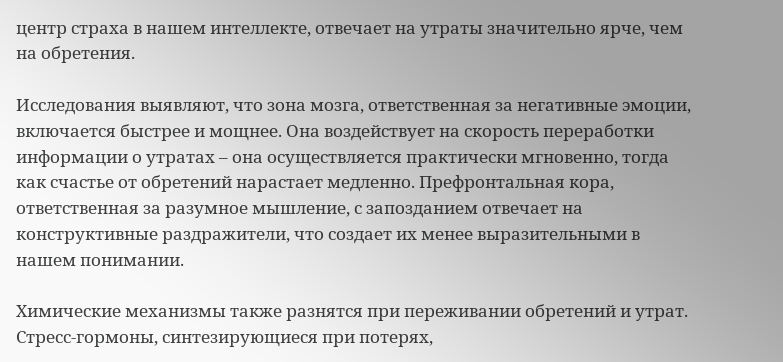центр страха в нашем интеллекте, отвечает на утраты значительно ярче, чем на обретения.

Исследования выявляют, что зона мозга, ответственная за негативные эмоции, включается быстрее и мощнее. Она воздействует на скорость переработки информации о утратах – она осуществляется практически мгновенно, тогда как счастье от обретений нарастает медленно. Префронтальная кора, ответственная за разумное мышление, с запозданием отвечает на конструктивные раздражители, что создает их менее выразительными в нашем понимании.

Химические механизмы также разнятся при переживании обретений и утрат. Стресс-гормоны, синтезирующиеся при потерях,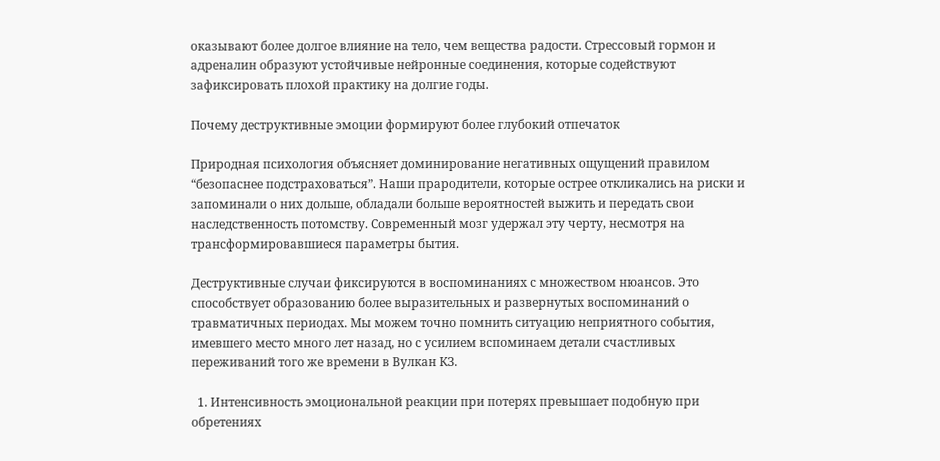оказывают более долгое влияние на тело, чем вещества радости. Стрессовый гормон и адреналин образуют устойчивые нейронные соединения, которые содействуют зафиксировать плохой практику на долгие годы.

Почему деструктивные эмоции формируют более глубокий отпечаток

Природная психология объясняет доминирование негативных ощущений правилом “безопаснее подстраховаться”. Наши прародители, которые острее откликались на риски и запоминали о них дольше, обладали больше вероятностей выжить и передать свои наследственность потомству. Современный мозг удержал эту черту, несмотря на трансформировавшиеся параметры бытия.

Деструктивные случаи фиксируются в воспоминаниях с множеством нюансов. Это способствует образованию более выразительных и развернутых воспоминаний о травматичных периодах. Мы можем точно помнить ситуацию неприятного события, имевшего место много лет назад, но с усилием вспоминаем детали счастливых переживаний того же времени в Вулкан КЗ.

  1. Интенсивность эмоциональной реакции при потерях превышает подобную при обретениях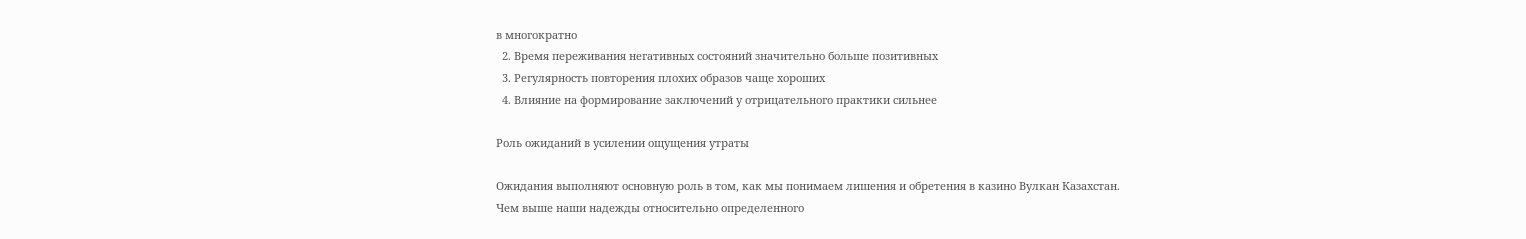в многократно
  2. Время переживания негативных состояний значительно больше позитивных
  3. Регулярность повторения плохих образов чаще хороших
  4. Влияние на формирование заключений у отрицательного практики сильнее

Роль ожиданий в усилении ощущения утраты

Ожидания выполняют основную роль в том, как мы понимаем лишения и обретения в казино Вулкан Казахстан. Чем выше наши надежды относительно определенного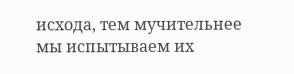исхода, тем мучительнее мы испытываем их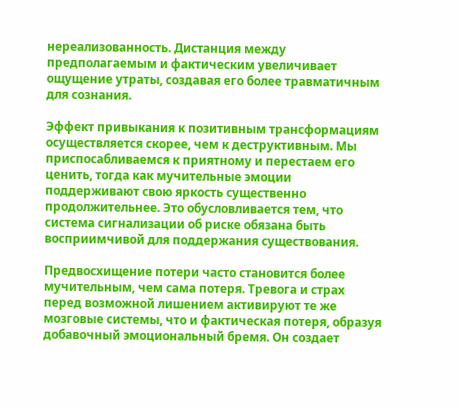нереализованность. Дистанция между предполагаемым и фактическим увеличивает ощущение утраты, создавая его более травматичным для сознания.

Эффект привыкания к позитивным трансформациям осуществляется скорее, чем к деструктивным. Мы приспосабливаемся к приятному и перестаем его ценить, тогда как мучительные эмоции поддерживают свою яркость существенно продолжительнее. Это обусловливается тем, что система сигнализации об риске обязана быть восприимчивой для поддержания существования.

Предвосхищение потери часто становится более мучительным, чем сама потеря. Тревога и страх перед возможной лишением активируют те же мозговые системы, что и фактическая потеря, образуя добавочный эмоциональный бремя. Он создает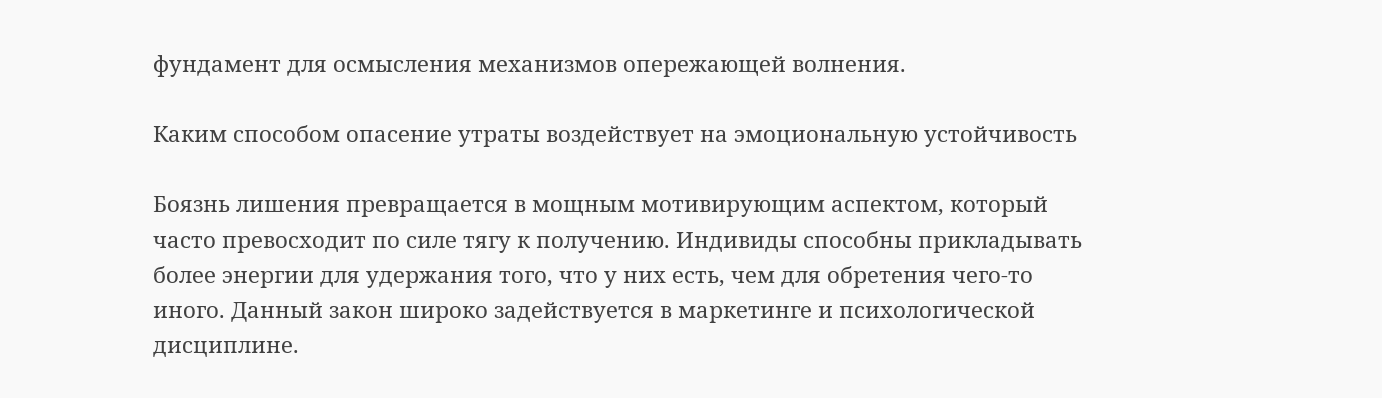фундамент для осмысления механизмов опережающей волнения.

Каким способом опасение утраты воздействует на эмоциональную устойчивость

Боязнь лишения превращается в мощным мотивирующим аспектом, который часто превосходит по силе тягу к получению. Индивиды способны прикладывать более энергии для удержания того, что у них есть, чем для обретения чего-то иного. Данный закон широко задействуется в маркетинге и психологической дисциплине.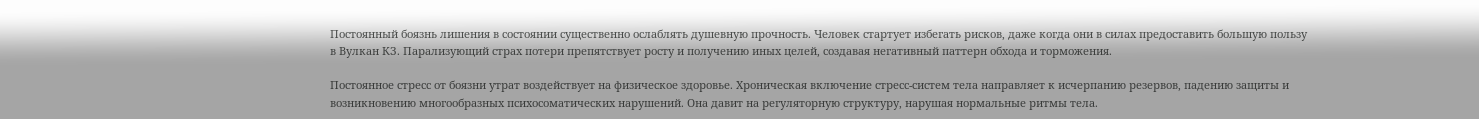Постоянный боязнь лишения в состоянии существенно ослаблять душевную прочность. Человек стартует избегать рисков, даже когда они в силах предоставить большую пользу в Вулкан КЗ. Парализующий страх потери препятствует росту и получению иных целей, создавая негативный паттерн обхода и торможения.

Постоянное стресс от боязни утрат воздействует на физическое здоровье. Хроническая включение стресс-систем тела направляет к исчерпанию резервов, падению защиты и возникновению многообразных психосоматических нарушений. Она давит на регуляторную структуру, нарушая нормальные ритмы тела.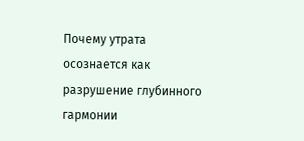Почему утрата осознается как разрушение глубинного гармонии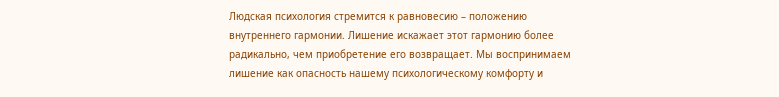Людская психология стремится к равновесию – положению внутреннего гармонии. Лишение искажает этот гармонию более радикально, чем приобретение его возвращает. Мы воспринимаем лишение как опасность нашему психологическому комфорту и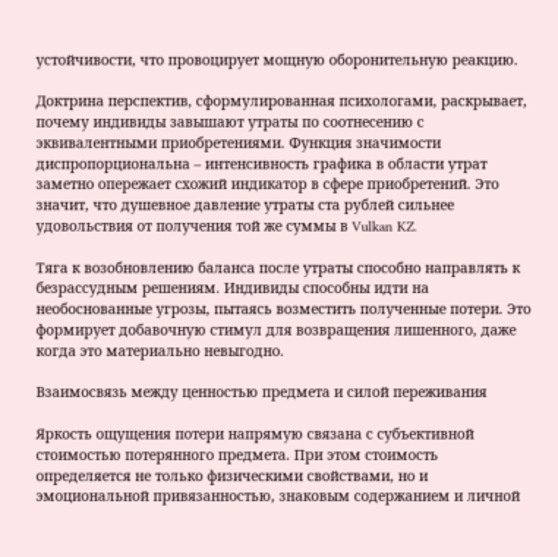устойчивости, что провоцирует мощную оборонительную реакцию.

Доктрина перспектив, сформулированная психологами, раскрывает, почему индивиды завышают утраты по соотнесению с эквивалентными приобретениями. Функция значимости диспропорциональна – интенсивность графика в области утрат заметно опережает схожий индикатор в сфере приобретений. Это значит, что душевное давление утраты ста рублей сильнее удовольствия от получения той же суммы в Vulkan KZ.

Тяга к возобновлению баланса после утраты способно направлять к безрассудным решениям. Индивиды способны идти на необоснованные угрозы, пытаясь возместить полученные потери. Это формирует добавочную стимул для возвращения лишенного, даже когда это материально невыгодно.

Взаимосвязь между ценностью предмета и силой переживания

Яркость ощущения потери напрямую связана с субъективной стоимостью потерянного предмета. При этом стоимость определяется не только физическими свойствами, но и эмоциональной привязанностью, знаковым содержанием и личной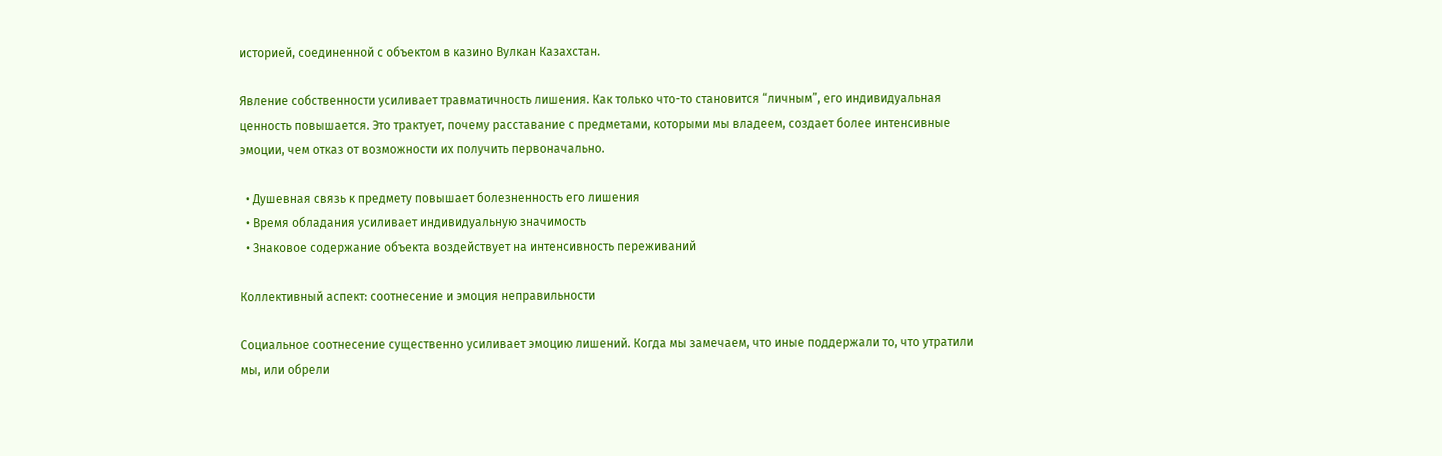историей, соединенной с объектом в казино Вулкан Казахстан.

Явление собственности усиливает травматичность лишения. Как только что-то становится “личным”, его индивидуальная ценность повышается. Это трактует, почему расставание с предметами, которыми мы владеем, создает более интенсивные эмоции, чем отказ от возможности их получить первоначально.

  • Душевная связь к предмету повышает болезненность его лишения
  • Время обладания усиливает индивидуальную значимость
  • Знаковое содержание объекта воздействует на интенсивность переживаний

Коллективный аспект: соотнесение и эмоция неправильности

Социальное соотнесение существенно усиливает эмоцию лишений. Когда мы замечаем, что иные поддержали то, что утратили мы, или обрели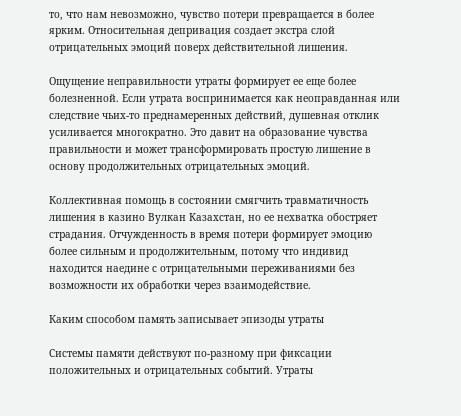то, что нам невозможно, чувство потери превращается в более ярким. Относительная депривация создает экстра слой отрицательных эмоций поверх действительной лишения.

Ощущение неправильности утраты формирует ее еще более болезненной. Если утрата воспринимается как неоправданная или следствие чьих-то преднамеренных действий, душевная отклик усиливается многократно. Это давит на образование чувства правильности и может трансформировать простую лишение в основу продолжительных отрицательных эмоций.

Коллективная помощь в состоянии смягчить травматичность лишения в казино Вулкан Казахстан, но ее нехватка обостряет страдания. Отчужденность в время потери формирует эмоцию более сильным и продолжительным, потому что индивид находится наедине с отрицательными переживаниями без возможности их обработки через взаимодействие.

Каким способом память записывает эпизоды утраты

Системы памяти действуют по-разному при фиксации положительных и отрицательных событий. Утраты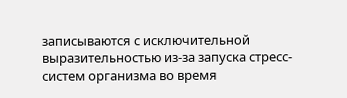записываются с исключительной выразительностью из-за запуска стресс-систем организма во время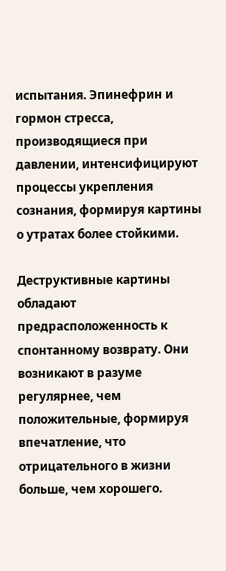испытания. Эпинефрин и гормон стресса, производящиеся при давлении, интенсифицируют процессы укрепления сознания, формируя картины о утратах более стойкими.

Деструктивные картины обладают предрасположенность к спонтанному возврату. Они возникают в разуме регулярнее, чем положительные, формируя впечатление, что отрицательного в жизни больше, чем хорошего.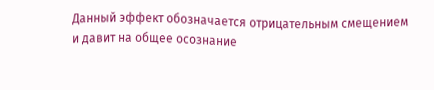Данный эффект обозначается отрицательным смещением и давит на общее осознание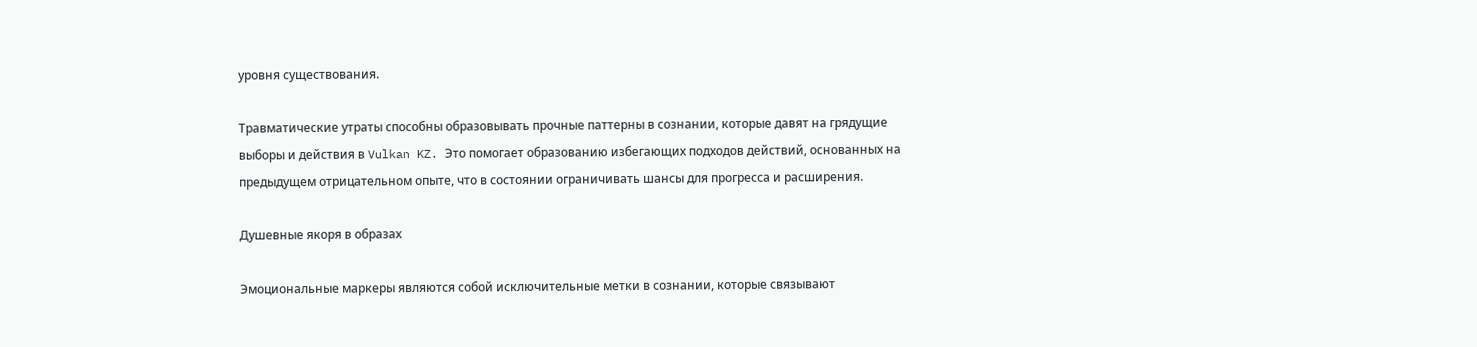уровня существования.

Травматические утраты способны образовывать прочные паттерны в сознании, которые давят на грядущие выборы и действия в Vulkan KZ. Это помогает образованию избегающих подходов действий, основанных на предыдущем отрицательном опыте, что в состоянии ограничивать шансы для прогресса и расширения.

Душевные якоря в образах

Эмоциональные маркеры являются собой исключительные метки в сознании, которые связывают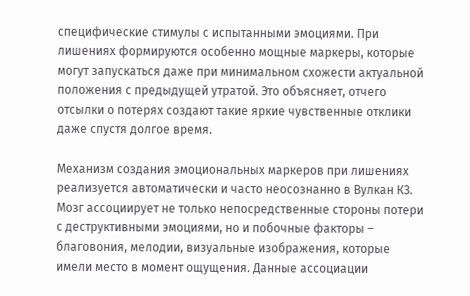специфические стимулы с испытанными эмоциями. При лишениях формируются особенно мощные маркеры, которые могут запускаться даже при минимальном схожести актуальной положения с предыдущей утратой. Это объясняет, отчего отсылки о потерях создают такие яркие чувственные отклики даже спустя долгое время.

Механизм создания эмоциональных маркеров при лишениях реализуется автоматически и часто неосознанно в Вулкан КЗ. Мозг ассоциирует не только непосредственные стороны потери с деструктивными эмоциями, но и побочные факторы – благовония, мелодии, визуальные изображения, которые имели место в момент ощущения. Данные ассоциации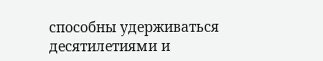способны удерживаться десятилетиями и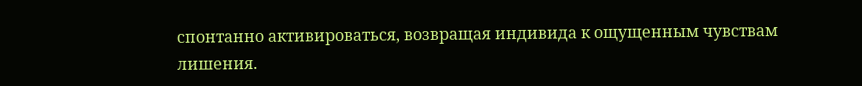спонтанно активироваться, возвращая индивида к ощущенным чувствам лишения.